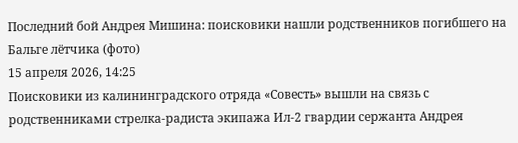Последний бой Андрея Мишина: поисковики нашли родственников погибшего на Бальге лётчика (фото)
15 апреля 2026, 14:25
Поисковики из калининградского отряда «Совесть» вышли на связь с родственниками стрелка-радиста экипажа Ил-2 гвардии сержанта Андрея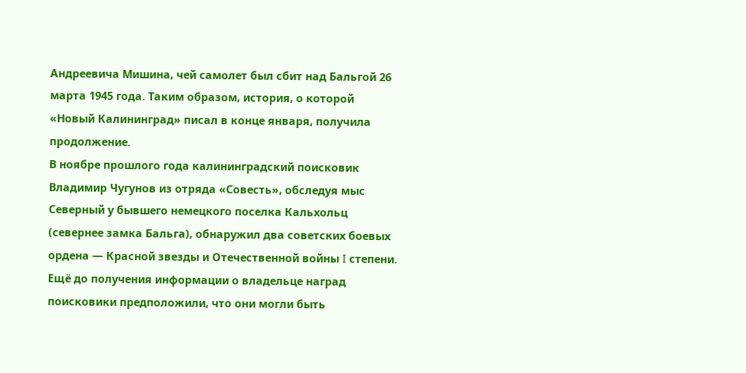Андреевича Мишина, чей самолет был сбит над Бальгой 26 марта 1945 года. Таким образом, история, о которой «Новый Калининград» писал в конце января, получила продолжение.
В ноябре прошлого года калининградский поисковик Владимир Чугунов из отряда «Совесть», обследуя мыс Северный у бывшего немецкого поселка Кальхольц (севернее замка Бальга), обнаружил два советских боевых ордена — Красной звезды и Отечественной войны I степени. Ещё до получения информации о владельце наград поисковики предположили, что они могли быть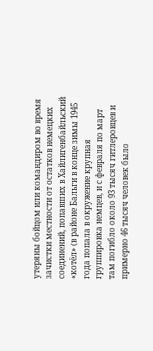утеряны бойцом или командиром во время зачистки местности от остатков немецких соединений, попавших в Хайлигенбайльский «котёл» (в районе Бальги в конце зимы 1945 года попала в окружение крупная группировка немцев, и с февраля по март там погибло около 93 тысяч гитлеровцев и примерно 46 тысяч человек было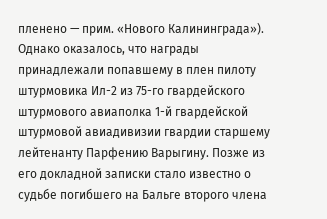пленено — прим. «Нового Калининграда»). Однако оказалось, что награды принадлежали попавшему в плен пилоту штурмовика Ил-2 из 75-го гвардейского штурмового авиаполка 1-й гвардейской штурмовой авиадивизии гвардии старшему лейтенанту Парфению Варыгину. Позже из его докладной записки стало известно о судьбе погибшего на Бальге второго члена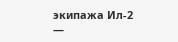экипажа Ил-2 —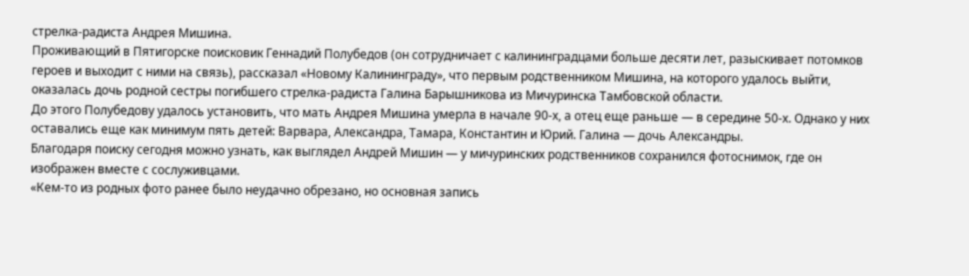стрелка-радиста Андрея Мишина.
Проживающий в Пятигорске поисковик Геннадий Полубедов (он сотрудничает с калининградцами больше десяти лет, разыскивает потомков героев и выходит с ними на связь), рассказал «Новому Калининграду», что первым родственником Мишина, на которого удалось выйти, оказалась дочь родной сестры погибшего стрелка-радиста Галина Барышникова из Мичуринска Тамбовской области.
До этого Полубедову удалось установить, что мать Андрея Мишина умерла в начале 90-х, а отец еще раньше — в середине 50-х. Однако у них оставались еще как минимум пять детей: Варвара, Александра, Тамара, Константин и Юрий. Галина — дочь Александры.
Благодаря поиску сегодня можно узнать, как выглядел Андрей Мишин — у мичуринских родственников сохранился фотоснимок, где он изображен вместе с сослуживцами.
«Кем-то из родных фото ранее было неудачно обрезано, но основная запись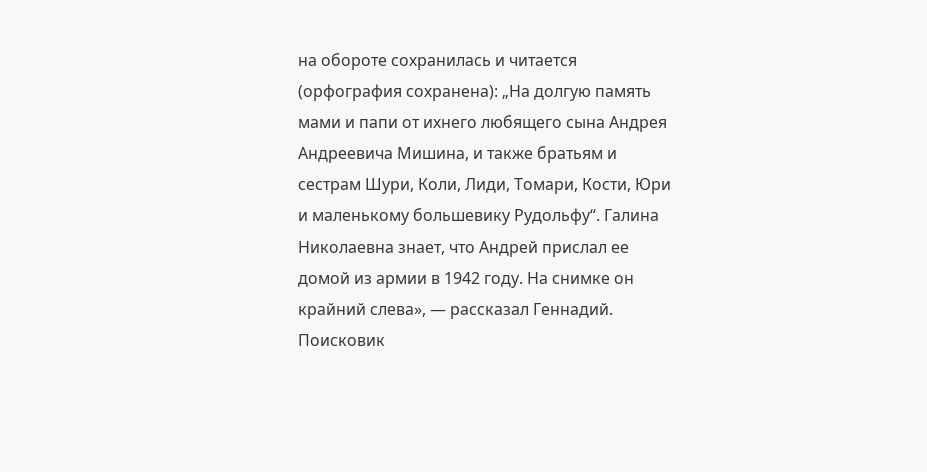на обороте сохранилась и читается (орфография сохранена): „На долгую память мами и папи от ихнего любящего сына Андрея Андреевича Мишина, и также братьям и сестрам Шури, Коли, Лиди, Томари, Кости, Юри и маленькому большевику Рудольфу“. Галина Николаевна знает, что Андрей прислал ее домой из армии в 1942 году. На снимке он крайний слева», — рассказал Геннадий.
Поисковик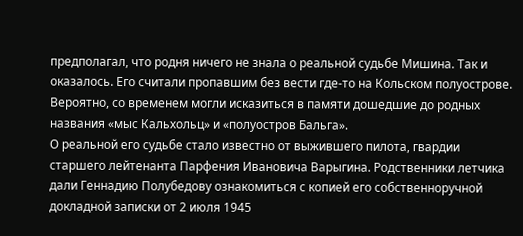предполагал, что родня ничего не знала о реальной судьбе Мишина. Так и оказалось. Его считали пропавшим без вести где-то на Кольском полуострове. Вероятно, со временем могли исказиться в памяти дошедшие до родных названия «мыс Кальхольц» и «полуостров Бальга».
О реальной его судьбе стало известно от выжившего пилота, гвардии старшего лейтенанта Парфения Ивановича Варыгина. Родственники летчика дали Геннадию Полубедову ознакомиться с копией его собственноручной докладной записки от 2 июля 1945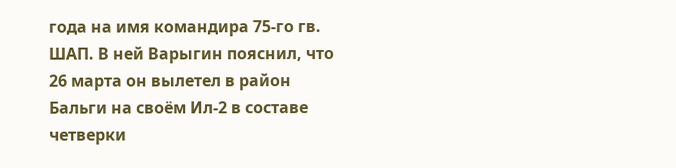года на имя командира 75-го гв. ШАП. В ней Варыгин пояснил, что 26 марта он вылетел в район Бальги на своём Ил-2 в составе четверки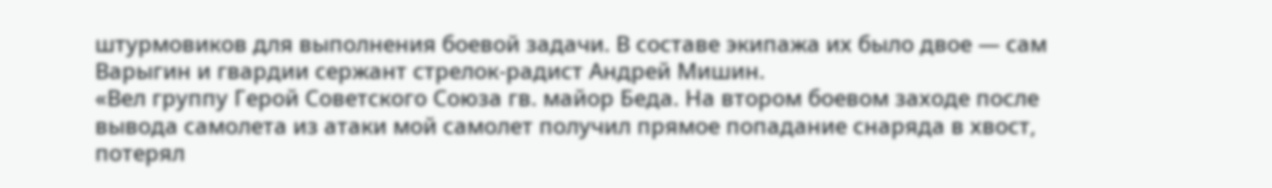штурмовиков для выполнения боевой задачи. В составе экипажа их было двое — сам Варыгин и гвардии сержант стрелок-радист Андрей Мишин.
«Вел группу Герой Советского Союза гв. майор Беда. На втором боевом заходе после вывода самолета из атаки мой самолет получил прямое попадание снаряда в хвост, потерял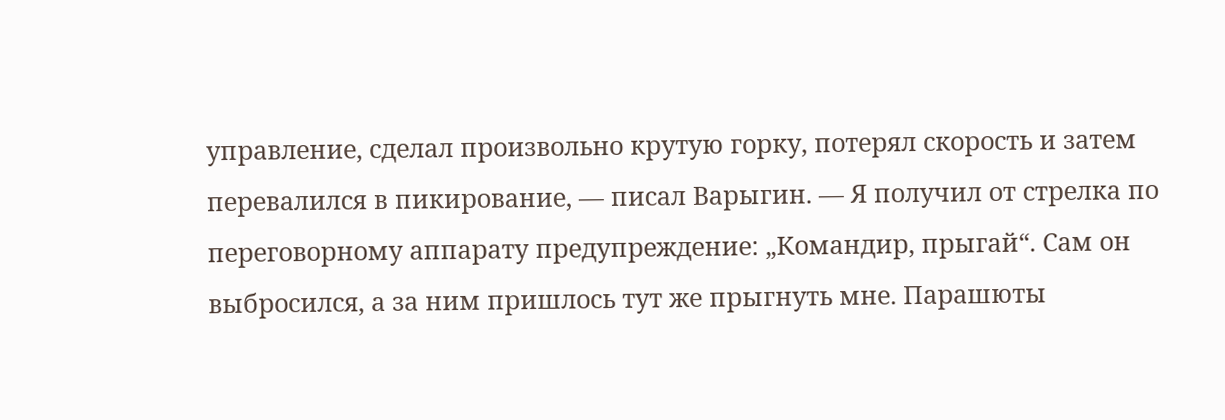управление, сделал произвольно крутую горку, потерял скорость и затем перевалился в пикирование, — писал Варыгин. — Я получил от стрелка по переговорному аппарату предупреждение: „Командир, прыгай“. Сам он выбросился, а за ним пришлось тут же прыгнуть мне. Парашюты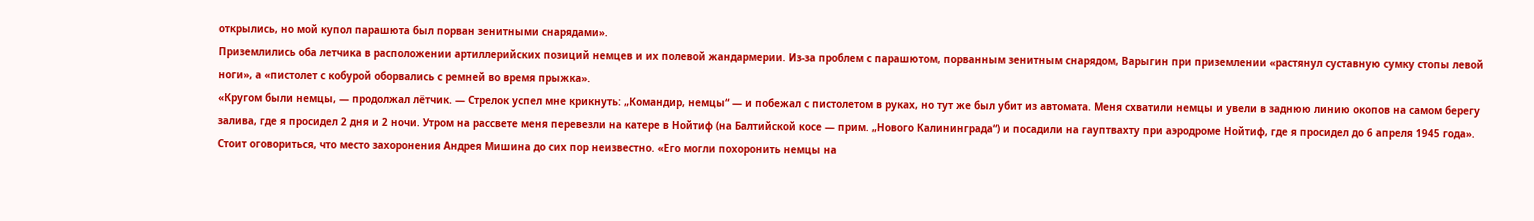открылись, но мой купол парашюта был порван зенитными снарядами».
Приземлились оба летчика в расположении артиллерийских позиций немцев и их полевой жандармерии. Из-за проблем с парашютом, порванным зенитным снарядом, Варыгин при приземлении «растянул суставную сумку стопы левой ноги», а «пистолет с кобурой оборвались с ремней во время прыжка».
«Кругом были немцы, — продолжал лётчик. — Стрелок успел мне крикнуть: „Командир, немцы“ — и побежал с пистолетом в руках, но тут же был убит из автомата. Меня схватили немцы и увели в заднюю линию окопов на самом берегу залива, где я просидел 2 дня и 2 ночи. Утром на рассвете меня перевезли на катере в Нойтиф (на Балтийской косе — прим. „Нового Калининграда“) и посадили на гауптвахту при аэродроме Нойтиф, где я просидел до 6 апреля 1945 года».
Стоит оговориться, что место захоронения Андрея Мишина до сих пор неизвестно. «Его могли похоронить немцы на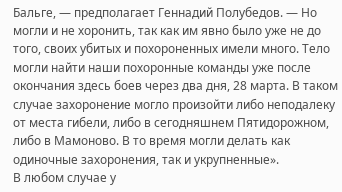Бальге, — предполагает Геннадий Полубедов. — Но могли и не хоронить, так как им явно было уже не до того, своих убитых и похороненных имели много. Тело могли найти наши похоронные команды уже после окончания здесь боев через два дня, 28 марта. В таком случае захоронение могло произойти либо неподалеку от места гибели, либо в сегодняшнем Пятидорожном, либо в Мамоново. В то время могли делать как одиночные захоронения, так и укрупненные».
В любом случае у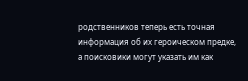родственников теперь есть точная информация об их героическом предке, а поисковики могут указать им как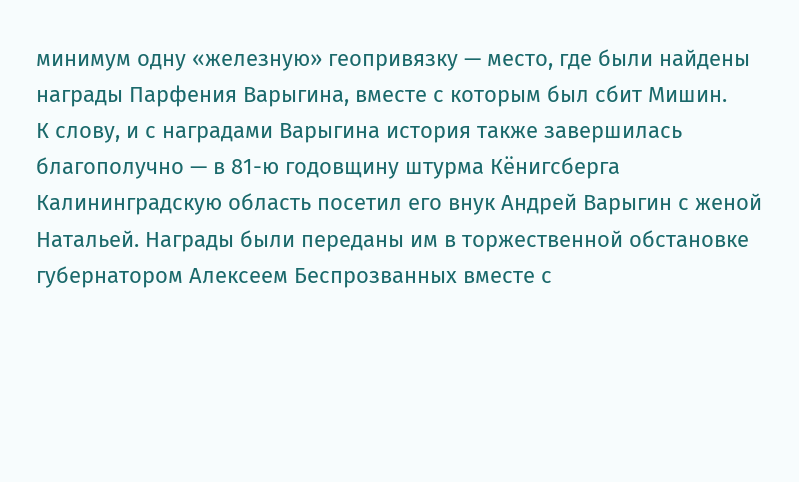минимум одну «железную» геопривязку — место, где были найдены награды Парфения Варыгина, вместе с которым был сбит Мишин.
К слову, и с наградами Варыгина история также завершилась благополучно — в 81-ю годовщину штурма Кёнигсберга Калининградскую область посетил его внук Андрей Варыгин с женой Натальей. Награды были переданы им в торжественной обстановке губернатором Алексеем Беспрозванных вместе с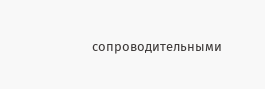сопроводительными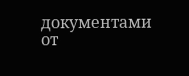документами от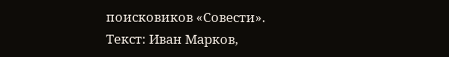поисковиков «Совести».
Текст: Иван Марков,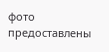фото предоставлены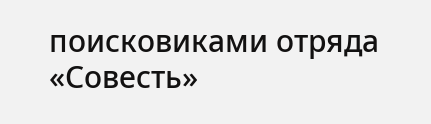поисковиками отряда «Совесть»